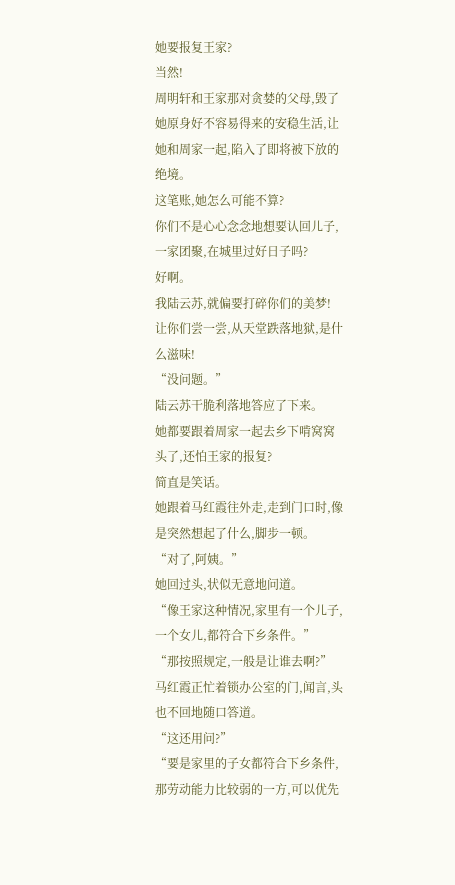她要报复王家?
当然!
周明轩和王家那对贪婪的父母,毁了她原身好不容易得来的安稳生活,让她和周家一起,陷入了即将被下放的绝境。
这笔账,她怎么可能不算?
你们不是心心念念地想要认回儿子,一家团聚,在城里过好日子吗?
好啊。
我陆云苏,就偏要打碎你们的美梦!
让你们尝一尝,从天堂跌落地狱,是什么滋味!
“没问题。”
陆云苏干脆利落地答应了下来。
她都要跟着周家一起去乡下啃窝窝头了,还怕王家的报复?
简直是笑话。
她跟着马红霞往外走,走到门口时,像是突然想起了什么,脚步一顿。
“对了,阿姨。”
她回过头,状似无意地问道。
“像王家这种情况,家里有一个儿子,一个女儿,都符合下乡条件。”
“那按照规定,一般是让谁去啊?”
马红霞正忙着锁办公室的门,闻言,头也不回地随口答道。
“这还用问?”
“要是家里的子女都符合下乡条件,那劳动能力比较弱的一方,可以优先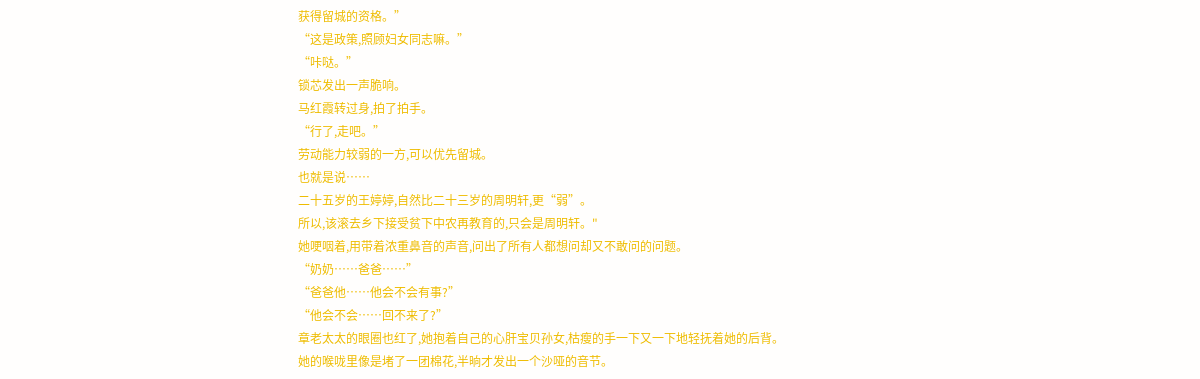获得留城的资格。”
“这是政策,照顾妇女同志嘛。”
“咔哒。”
锁芯发出一声脆响。
马红霞转过身,拍了拍手。
“行了,走吧。”
劳动能力较弱的一方,可以优先留城。
也就是说……
二十五岁的王婷婷,自然比二十三岁的周明轩,更“弱”。
所以,该滚去乡下接受贫下中农再教育的,只会是周明轩。"
她哽咽着,用带着浓重鼻音的声音,问出了所有人都想问却又不敢问的问题。
“奶奶……爸爸……”
“爸爸他……他会不会有事?”
“他会不会……回不来了?”
章老太太的眼圈也红了,她抱着自己的心肝宝贝孙女,枯瘦的手一下又一下地轻抚着她的后背。
她的喉咙里像是堵了一团棉花,半晌才发出一个沙哑的音节。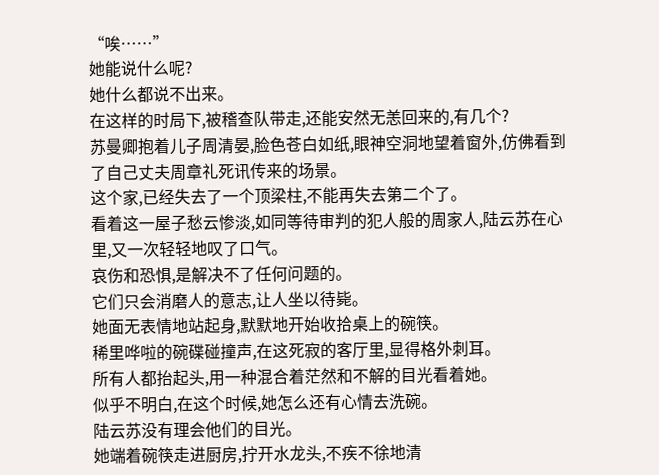“唉……”
她能说什么呢?
她什么都说不出来。
在这样的时局下,被稽查队带走,还能安然无恙回来的,有几个?
苏曼卿抱着儿子周清晏,脸色苍白如纸,眼神空洞地望着窗外,仿佛看到了自己丈夫周章礼死讯传来的场景。
这个家,已经失去了一个顶梁柱,不能再失去第二个了。
看着这一屋子愁云惨淡,如同等待审判的犯人般的周家人,陆云苏在心里,又一次轻轻地叹了口气。
哀伤和恐惧,是解决不了任何问题的。
它们只会消磨人的意志,让人坐以待毙。
她面无表情地站起身,默默地开始收拾桌上的碗筷。
稀里哗啦的碗碟碰撞声,在这死寂的客厅里,显得格外刺耳。
所有人都抬起头,用一种混合着茫然和不解的目光看着她。
似乎不明白,在这个时候,她怎么还有心情去洗碗。
陆云苏没有理会他们的目光。
她端着碗筷走进厨房,拧开水龙头,不疾不徐地清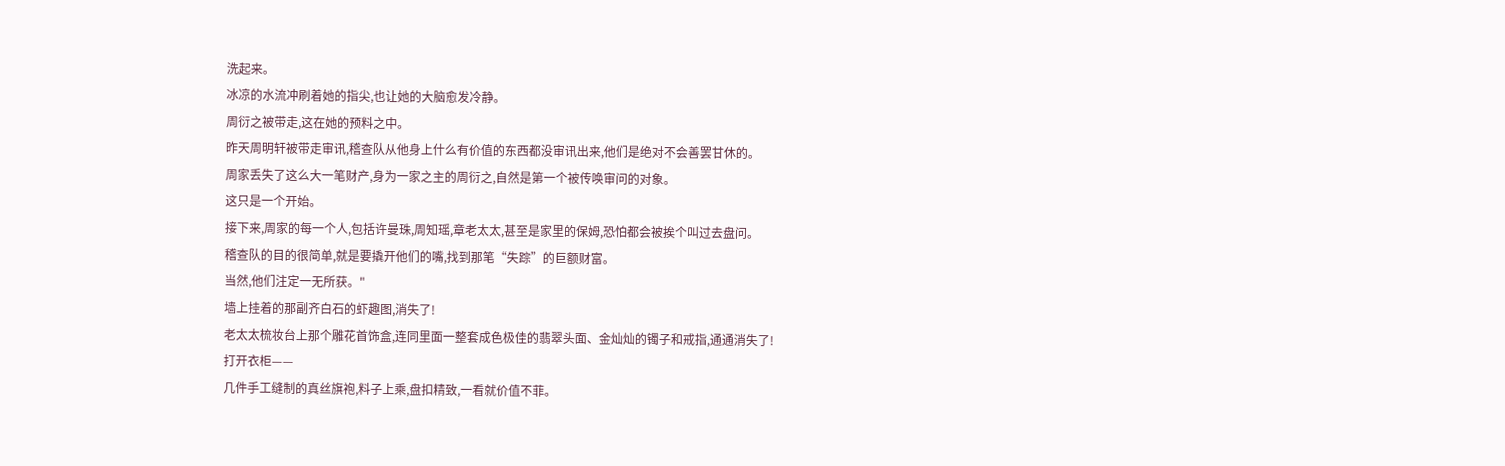洗起来。
冰凉的水流冲刷着她的指尖,也让她的大脑愈发冷静。
周衍之被带走,这在她的预料之中。
昨天周明轩被带走审讯,稽查队从他身上什么有价值的东西都没审讯出来,他们是绝对不会善罢甘休的。
周家丢失了这么大一笔财产,身为一家之主的周衍之,自然是第一个被传唤审问的对象。
这只是一个开始。
接下来,周家的每一个人,包括许曼珠,周知瑶,章老太太,甚至是家里的保姆,恐怕都会被挨个叫过去盘问。
稽查队的目的很简单,就是要撬开他们的嘴,找到那笔“失踪”的巨额财富。
当然,他们注定一无所获。"
墙上挂着的那副齐白石的虾趣图,消失了!
老太太梳妆台上那个雕花首饰盒,连同里面一整套成色极佳的翡翠头面、金灿灿的镯子和戒指,通通消失了!
打开衣柜——
几件手工缝制的真丝旗袍,料子上乘,盘扣精致,一看就价值不菲。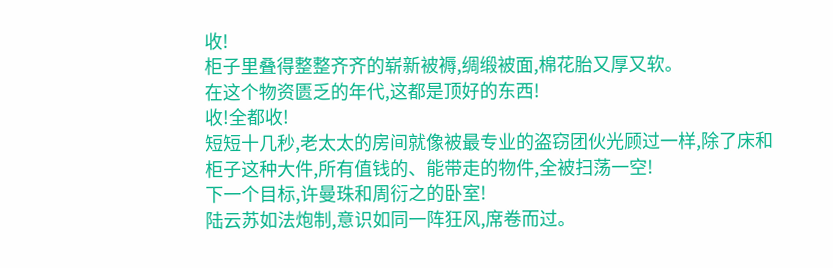收!
柜子里叠得整整齐齐的崭新被褥,绸缎被面,棉花胎又厚又软。
在这个物资匮乏的年代,这都是顶好的东西!
收!全都收!
短短十几秒,老太太的房间就像被最专业的盗窃团伙光顾过一样,除了床和柜子这种大件,所有值钱的、能带走的物件,全被扫荡一空!
下一个目标,许曼珠和周衍之的卧室!
陆云苏如法炮制,意识如同一阵狂风,席卷而过。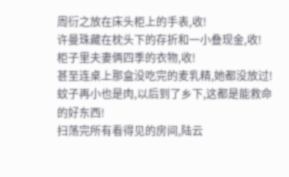周衍之放在床头柜上的手表,收!
许曼珠藏在枕头下的存折和一小叠现金,收!
柜子里夫妻俩四季的衣物,收!
甚至连桌上那盒没吃完的麦乳精,她都没放过!
蚊子再小也是肉,以后到了乡下,这都是能救命的好东西!
扫荡完所有看得见的房间,陆云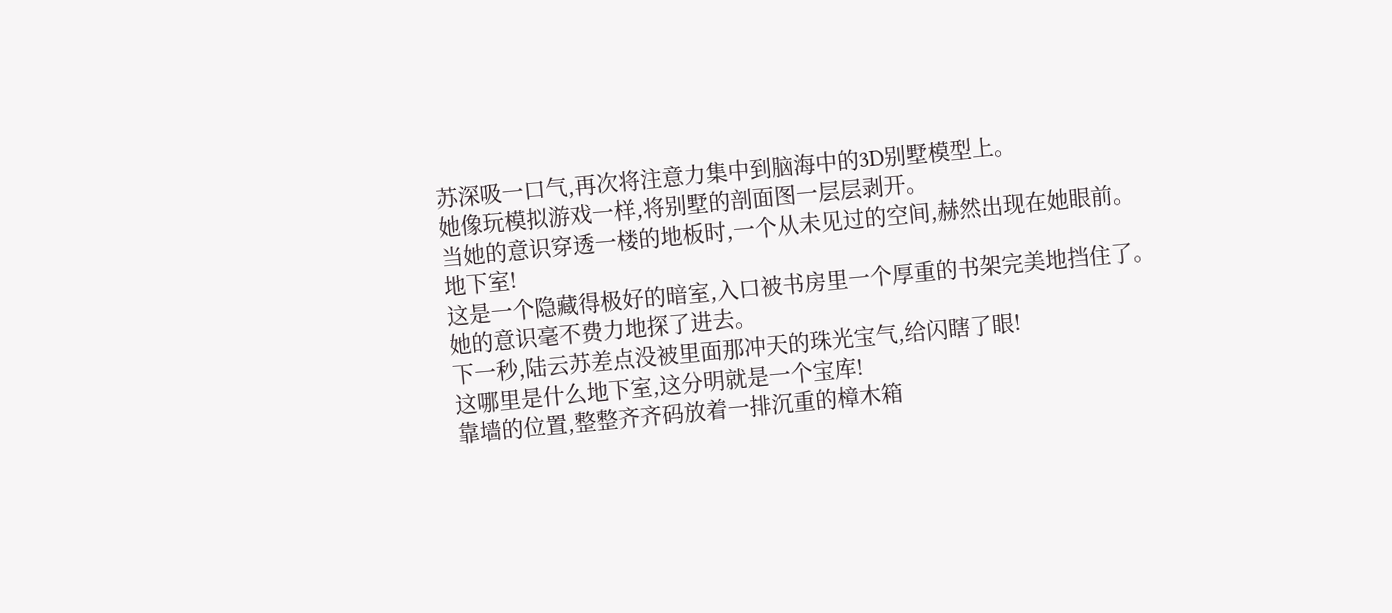苏深吸一口气,再次将注意力集中到脑海中的3D别墅模型上。
她像玩模拟游戏一样,将别墅的剖面图一层层剥开。
当她的意识穿透一楼的地板时,一个从未见过的空间,赫然出现在她眼前。
地下室!
这是一个隐藏得极好的暗室,入口被书房里一个厚重的书架完美地挡住了。
她的意识毫不费力地探了进去。
下一秒,陆云苏差点没被里面那冲天的珠光宝气,给闪瞎了眼!
这哪里是什么地下室,这分明就是一个宝库!
靠墙的位置,整整齐齐码放着一排沉重的樟木箱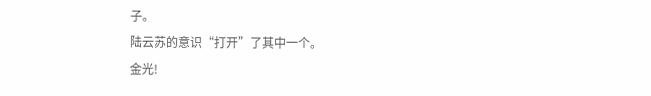子。
陆云苏的意识“打开”了其中一个。
金光!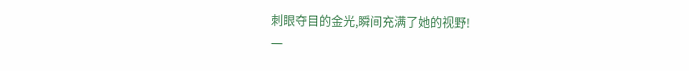刺眼夺目的金光,瞬间充满了她的视野!
一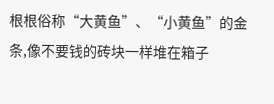根根俗称“大黄鱼”、“小黄鱼”的金条,像不要钱的砖块一样堆在箱子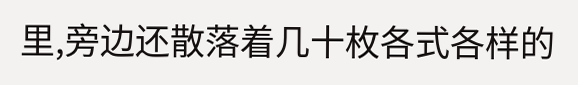里,旁边还散落着几十枚各式各样的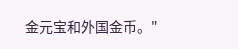金元宝和外国金币。"